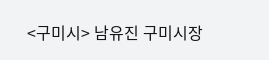<구미시> 남유진 구미시장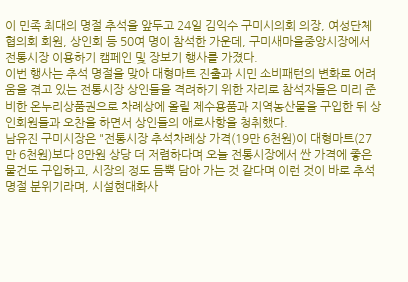이 민족 최대의 명절 추석을 앞두고 24일 김익수 구미시의회 의장, 여성단체협의회 회원, 상인회 등 50여 명이 참석한 가운데, 구미새마을중앙시장에서 전통시장 이용하기 캠페인 및 장보기 행사를 가졌다.
이번 행사는 추석 명절을 맞아 대형마트 진출과 시민 소비패턴의 변화로 어려움을 겪고 있는 전통시장 상인들을 격려하기 위한 자리로 참석자들은 미리 준비한 온누리상품권으로 차례상에 올릴 제수용품과 지역농산물을 구입한 뒤 상인회원들과 오찬을 하면서 상인들의 애로사항을 청취했다.
남유진 구미시장은 "전통시장 추석차례상 가격(19만 6천원)이 대형마트(27만 6천원)보다 8만원 상당 더 저렴하다며 오늘 전통시장에서 싼 가격에 좋은 물건도 구입하고, 시장의 정도 듬뿍 담아 가는 것 같다며 이런 것이 바로 추석 명절 분위기라며, 시설현대화사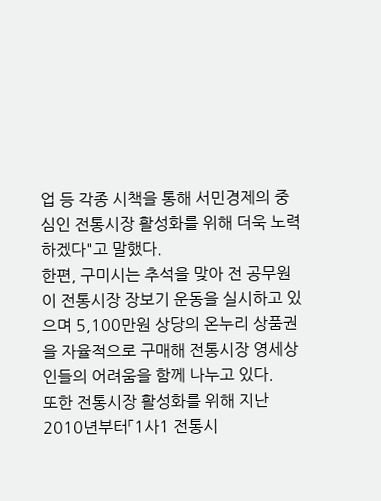업 등 각종 시책을 통해 서민경제의 중심인 전통시장 활성화를 위해 더욱 노력하겠다"고 말했다.
한편, 구미시는 추석을 맞아 전 공무원이 전통시장 장보기 운동을 실시하고 있으며 5,100만원 상당의 온누리 상품권을 자율적으로 구매해 전통시장 영세상인들의 어려움을 함께 나누고 있다.
또한 전통시장 활성화를 위해 지난 2010년부터「1사1 전통시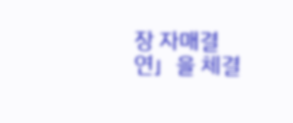장 자매결연」을 체결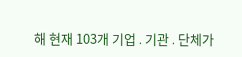해 현재 103개 기업․기관․단체가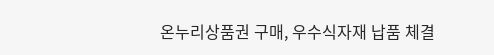온누리상품권 구매, 우수식자재 납품 체결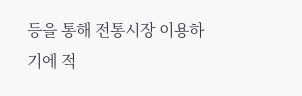등을 통해 전통시장 이용하기에 적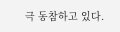극 동참하고 있다.